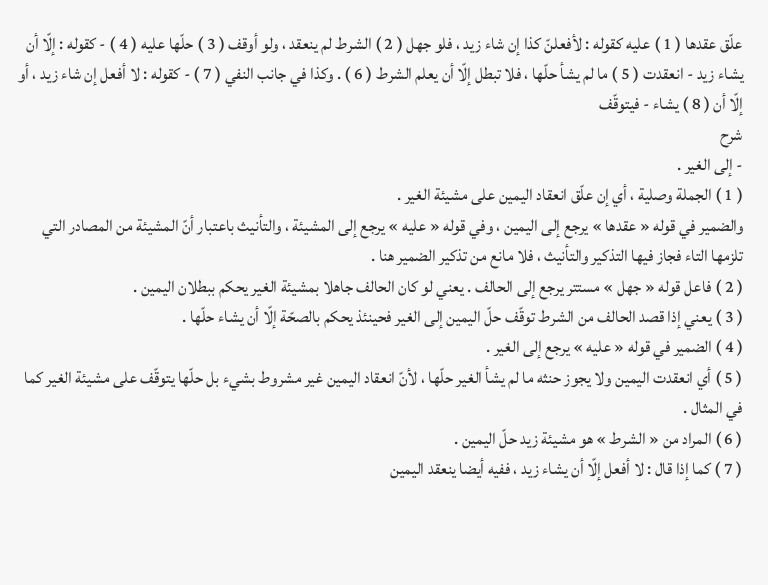علّق عقدها ( 1 ) عليه كقوله : لأفعلنّ كذا إن شاء زيد ، فلو جهل ( 2 ) الشرط لم ينعقد ، ولو أوقف ( 3 ) حلّها عليه ( 4 ) - كقوله : إلّا أن يشاء زيد - انعقدت ( 5 ) ما لم يشأ حلّها ، فلا تبطل إلّا أن يعلم الشرط ( 6 ) . وكذا في جانب النفي ( 7 ) - كقوله : لا أفعل إن شاء زيد ، أو إلّا أن ( 8 ) يشاء - فيتوقّف
شرح
- إلى الغير .
( 1 ) الجملة وصلية ، أي إن علّق انعقاد اليمين على مشيئة الغير .
والضمير في قوله « عقدها » يرجع إلى اليمين ، وفي قوله « عليه » يرجع إلى المشيئة ، والتأنيث باعتبار أنّ المشيئة من المصادر التي تلزمها التاء فجاز فيها التذكير والتأنيث ، فلا مانع من تذكير الضمير هنا .
( 2 ) فاعل قوله « جهل » مستتر يرجع إلى الحالف . يعني لو كان الحالف جاهلا بمشيئة الغير يحكم ببطلان اليمين .
( 3 ) يعني إذا قصد الحالف من الشرط توقّف حلّ اليمين إلى الغير فحينئذ يحكم بالصحّة إلّا أن يشاء حلّها .
( 4 ) الضمير في قوله « عليه » يرجع إلى الغير .
( 5 ) أي انعقدت اليمين ولا يجوز حنثه ما لم يشأ الغير حلّها ، لأنّ انعقاد اليمين غير مشروط بشيء بل حلّها يتوقّف على مشيئة الغير كما في المثال .
( 6 ) المراد من « الشرط » هو مشيئة زيد حلّ اليمين .
( 7 ) كما إذا قال : لا أفعل إلّا أن يشاء زيد ، ففيه أيضا ينعقد اليمين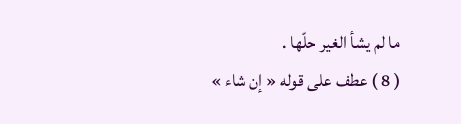ما لم يشأ الغير حلّها .
( 8 ) عطف على قوله « إن شاء »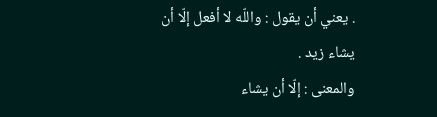. يعني أن يقول : واللّه لا أفعل إلّا أن يشاء زيد .
والمعنى : إلّا أن يشاء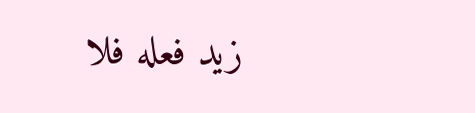زيد فعله فلا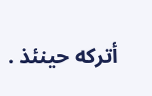أتركه حينئذ .